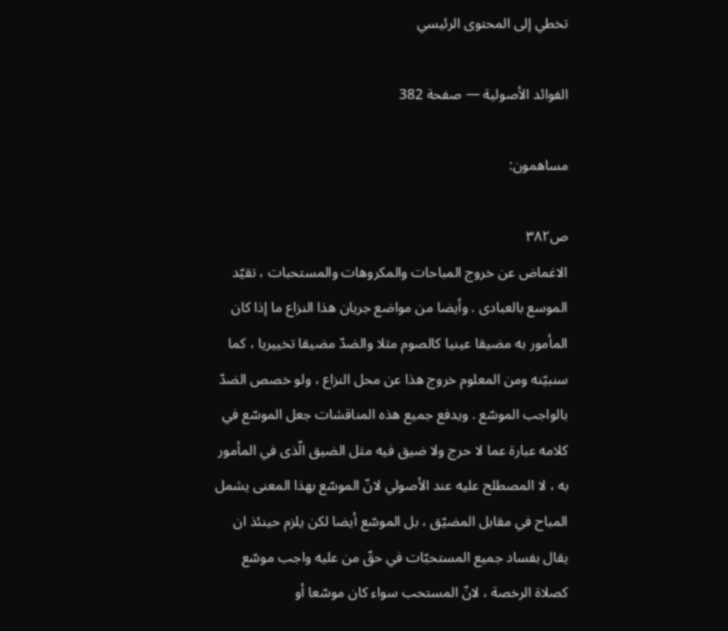تخطي إلى المحتوى الرئيسي

الفوائد الأصولية — صفحة 382

مساهمون:

ص٣٨٢
الاغماض عن خروج المباحات والمكروهات والمستحبات ، تقيّد الموسع بالعبادى . وأيضا من مواضع جريان هذا النزاع ما إذا كان المأمور به مضيقا عينيا كالصوم مثلا والضدّ مضيقا تخييريا ، كما سنبيّنه ومن المعلوم خروج هذا عن محل النزاع ، ولو خصص الضدّ بالواجب الموسّع . ويدفع جميع هذه المناقشات جعل الموسّع في كلامه عبارة عما لا حرج ولا ضيق فيه مثل الضيق الّذى في المأمور به ، لا المصطلح عليه عند الأصولي لانّ الموسّع بهذا المعنى يشمل المباح في مقابل المضيّق ، بل الموسّع أيضا لكن يلزم حينئذ ان يقال بفساد جميع المستحبّات في حقّ من عليه واجب موسّع كصلاة الرخصة ، لانّ المستحب سواء كان موسّعا أو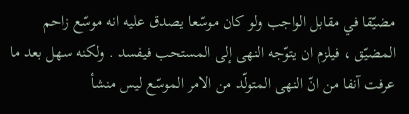مضيّقا في مقابل الواجب ولو كان موسّعا يصدق عليه انه موسّع زاحم المضيّق ، فيلزم ان يتوّجه النهى إلى المستحب فيفسد . ولكنه سهل بعد ما عرفت آنفا من انّ النهى المتولّد من الامر الموسّع ليس منشأ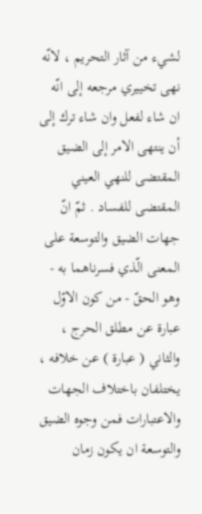لشيء من آثار التحريم ، لانّه نهى تخييري مرجعه إلى انّه ان شاء لفعل وان شاء ترك إلى أن ينتهى الامر إلى الضيق المقتضى للنهي العيني المقتضى للفساد . ثمّ انّ جهات الضيق والتوسعة على المعنى الّذي فسرناهما به - وهو الحقّ - من كون الاوّل عبارة عن مطلق الحرج ، والثاني ( عبارة ) عن خلافه ، يختلفان باختلاف الجهات والاعتبارات فمن وجوه الضيق والتوسعة ان يكون زمان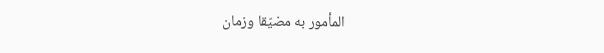المأمور به مضيّقا وزمان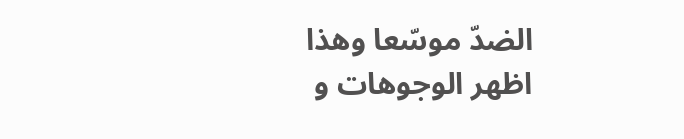الضدّ موسّعا وهذا اظهر الوجوهات و